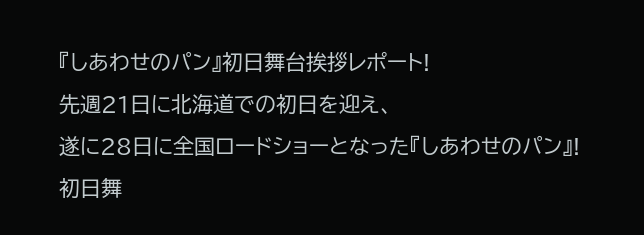『しあわせのパン』初日舞台挨拶レポート!
先週21日に北海道での初日を迎え、
遂に28日に全国ロードショーとなった『しあわせのパン』!
初日舞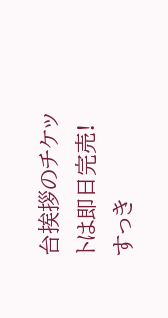台挨拶のチケットは即日完売!
すっき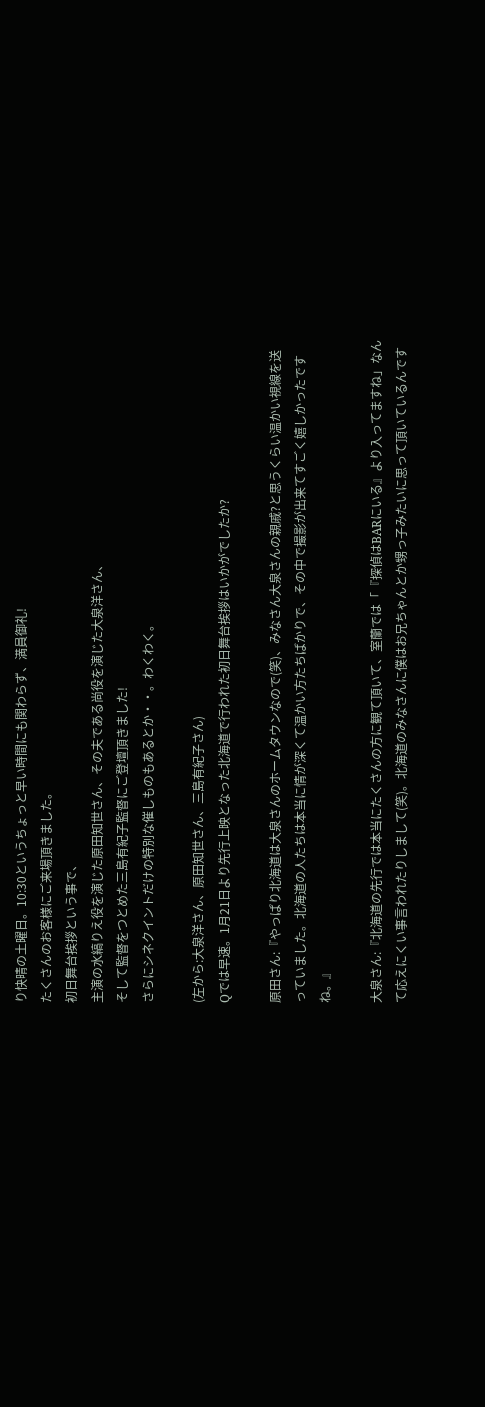り快晴の土曜日。10:30というちょっと早い時間にも関わらず、満員御礼!
たくさんのお客様にご来場頂きました。
初日舞台挨拶という事で、
主演の水縞りえ役を演じた原田知世さん、その夫である尚役を演じた大泉洋さん、
そして監督をつとめた三島有紀子監督にご登壇頂きました!
さらにシネクイントだけの特別な催しものもあるとか・・。わくわく。

(左から:大泉洋さん、原田知世さん、三島有紀子さん)
Qでは早速。1月21日より先行上映となった北海道で行われた初日舞台挨拶はいかがでしたか?

原田さん:『やっぱり北海道は大泉さんのホームタウンなので(笑)、みなさん大泉さんの親戚?と思うくらい温かい視線を送っていました。北海道の人たちは本当に情が深くて温かい方たちばかりで、その中で撮影が出来てすごく嬉しかったですね。』

大泉さん:『北海道の先行では本当にたくさんの方に観て頂いて、室蘭では「『探偵はBARにいる』より入ってますね」なんて応えにくい事言われたりしまして(笑)。北海道のみなさんに僕はお兄ちゃんとか甥っ子みたいに思って頂いているんです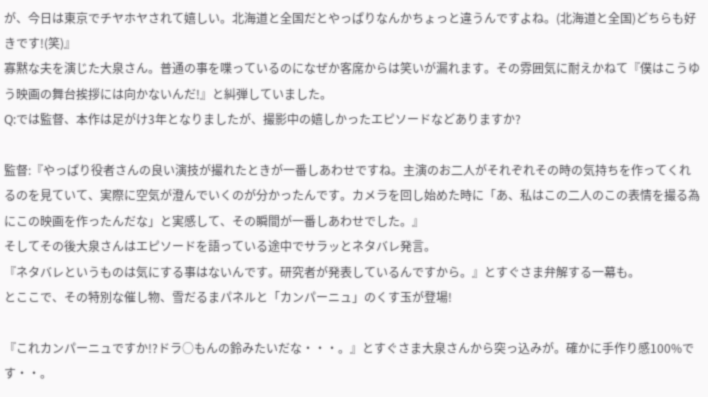が、今日は東京でチヤホヤされて嬉しい。北海道と全国だとやっぱりなんかちょっと違うんですよね。(北海道と全国)どちらも好きです!(笑)』
寡黙な夫を演じた大泉さん。普通の事を喋っているのになぜか客席からは笑いが漏れます。その雰囲気に耐えかねて『僕はこうゆう映画の舞台挨拶には向かないんだ!』と糾弾していました。
Q:では監督、本作は足がけ3年となりましたが、撮影中の嬉しかったエピソードなどありますか?

監督:『やっぱり役者さんの良い演技が撮れたときが一番しあわせですね。主演のお二人がそれぞれその時の気持ちを作ってくれるのを見ていて、実際に空気が澄んでいくのが分かったんです。カメラを回し始めた時に「あ、私はこの二人のこの表情を撮る為にこの映画を作ったんだな」と実感して、その瞬間が一番しあわせでした。』
そしてその後大泉さんはエピソードを語っている途中でサラッとネタバレ発言。
『ネタバレというものは気にする事はないんです。研究者が発表しているんですから。』とすぐさま弁解する一幕も。
とここで、その特別な催し物、雪だるまパネルと「カンパーニュ」のくす玉が登場!

『これカンパーニュですか!?ドラ○もんの鈴みたいだな・・・。』とすぐさま大泉さんから突っ込みが。確かに手作り感100%です・・。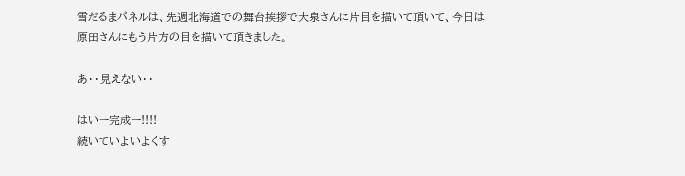雪だるまパネルは、先週北海道での舞台挨拶で大泉さんに片目を描いて頂いて、今日は原田さんにもう片方の目を描いて頂きました。

あ・・見えない・・

はいー完成ー!!!!
続いていよいよくす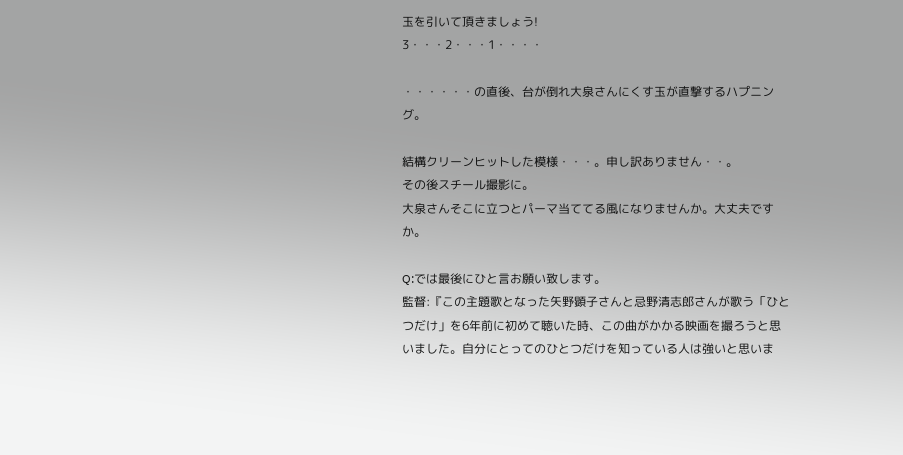玉を引いて頂きましょう!
3・・・2・・・1・・・・

・・・・・・の直後、台が倒れ大泉さんにくす玉が直撃するハプニング。

結構クリーンヒットした模様・・・。申し訳ありません・・。
その後スチール撮影に。
大泉さんそこに立つとパーマ当ててる風になりませんか。大丈夫ですか。

Q:では最後にひと言お願い致します。
監督:『この主題歌となった矢野顕子さんと忌野清志郎さんが歌う「ひとつだけ」を6年前に初めて聴いた時、この曲がかかる映画を撮ろうと思いました。自分にとってのひとつだけを知っている人は強いと思いま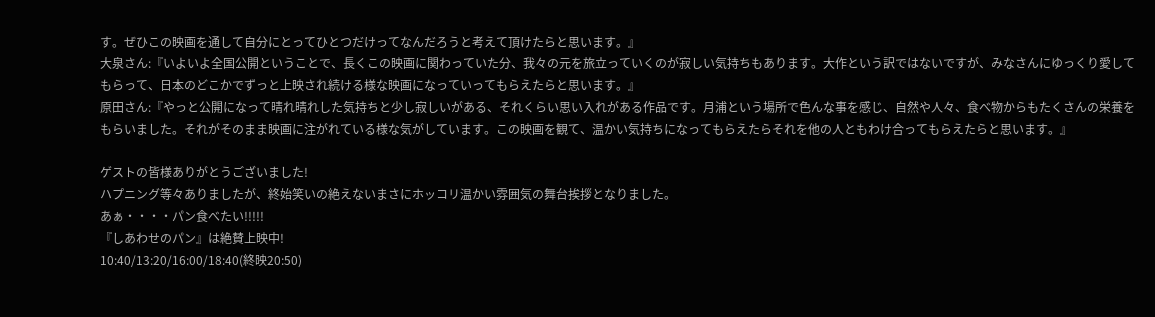す。ぜひこの映画を通して自分にとってひとつだけってなんだろうと考えて頂けたらと思います。』
大泉さん:『いよいよ全国公開ということで、長くこの映画に関わっていた分、我々の元を旅立っていくのが寂しい気持ちもあります。大作という訳ではないですが、みなさんにゆっくり愛してもらって、日本のどこかでずっと上映され続ける様な映画になっていってもらえたらと思います。』
原田さん:『やっと公開になって晴れ晴れした気持ちと少し寂しいがある、それくらい思い入れがある作品です。月浦という場所で色んな事を感じ、自然や人々、食べ物からもたくさんの栄養をもらいました。それがそのまま映画に注がれている様な気がしています。この映画を観て、温かい気持ちになってもらえたらそれを他の人ともわけ合ってもらえたらと思います。』

ゲストの皆様ありがとうございました!
ハプニング等々ありましたが、終始笑いの絶えないまさにホッコリ温かい雰囲気の舞台挨拶となりました。
あぁ・・・・パン食べたい!!!!!
『しあわせのパン』は絶賛上映中!
10:40/13:20/16:00/18:40(終映20:50)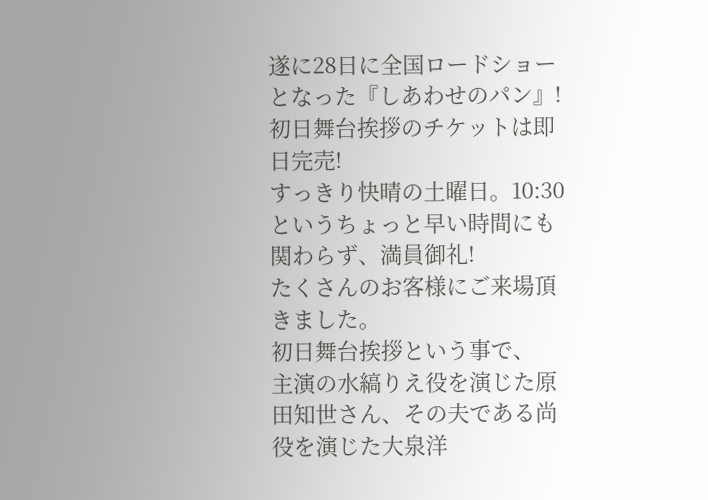遂に28日に全国ロードショーとなった『しあわせのパン』!
初日舞台挨拶のチケットは即日完売!
すっきり快晴の土曜日。10:30というちょっと早い時間にも関わらず、満員御礼!
たくさんのお客様にご来場頂きました。
初日舞台挨拶という事で、
主演の水縞りえ役を演じた原田知世さん、その夫である尚役を演じた大泉洋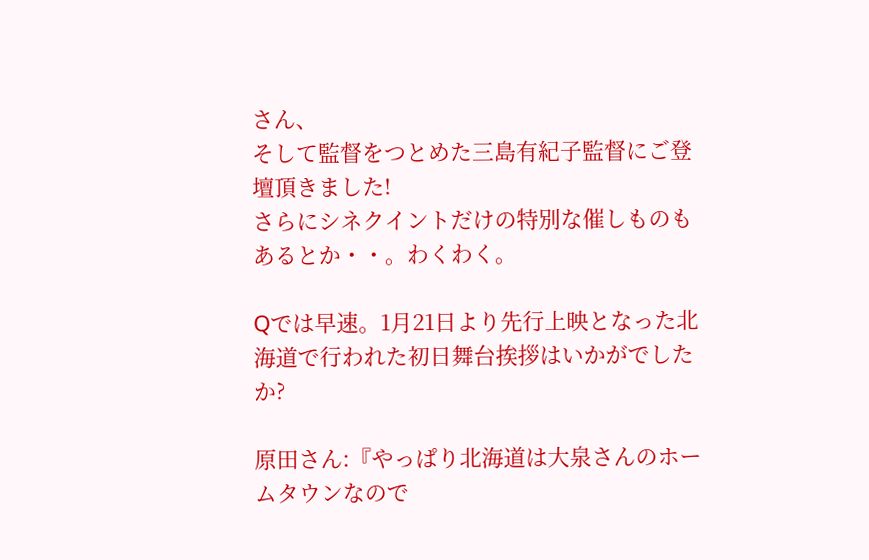さん、
そして監督をつとめた三島有紀子監督にご登壇頂きました!
さらにシネクイントだけの特別な催しものもあるとか・・。わくわく。

Qでは早速。1月21日より先行上映となった北海道で行われた初日舞台挨拶はいかがでしたか?

原田さん:『やっぱり北海道は大泉さんのホームタウンなので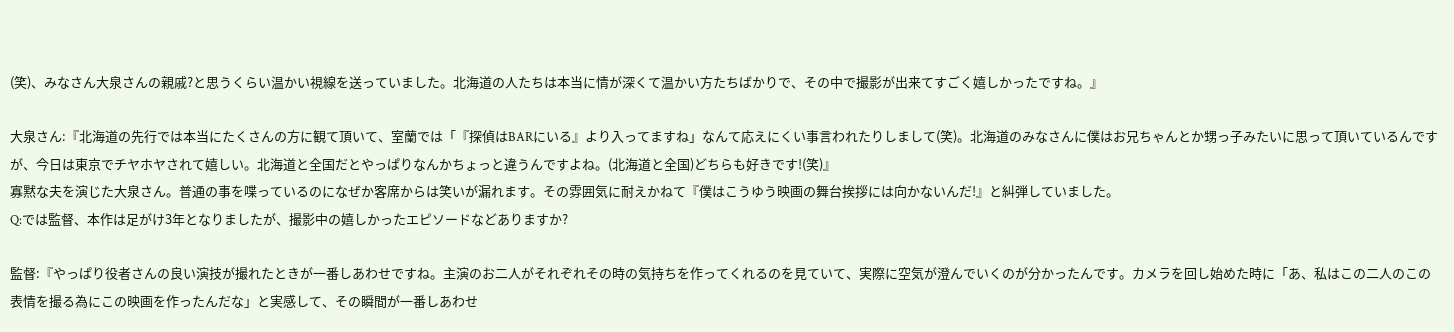(笑)、みなさん大泉さんの親戚?と思うくらい温かい視線を送っていました。北海道の人たちは本当に情が深くて温かい方たちばかりで、その中で撮影が出来てすごく嬉しかったですね。』

大泉さん:『北海道の先行では本当にたくさんの方に観て頂いて、室蘭では「『探偵はBARにいる』より入ってますね」なんて応えにくい事言われたりしまして(笑)。北海道のみなさんに僕はお兄ちゃんとか甥っ子みたいに思って頂いているんですが、今日は東京でチヤホヤされて嬉しい。北海道と全国だとやっぱりなんかちょっと違うんですよね。(北海道と全国)どちらも好きです!(笑)』
寡黙な夫を演じた大泉さん。普通の事を喋っているのになぜか客席からは笑いが漏れます。その雰囲気に耐えかねて『僕はこうゆう映画の舞台挨拶には向かないんだ!』と糾弾していました。
Q:では監督、本作は足がけ3年となりましたが、撮影中の嬉しかったエピソードなどありますか?

監督:『やっぱり役者さんの良い演技が撮れたときが一番しあわせですね。主演のお二人がそれぞれその時の気持ちを作ってくれるのを見ていて、実際に空気が澄んでいくのが分かったんです。カメラを回し始めた時に「あ、私はこの二人のこの表情を撮る為にこの映画を作ったんだな」と実感して、その瞬間が一番しあわせ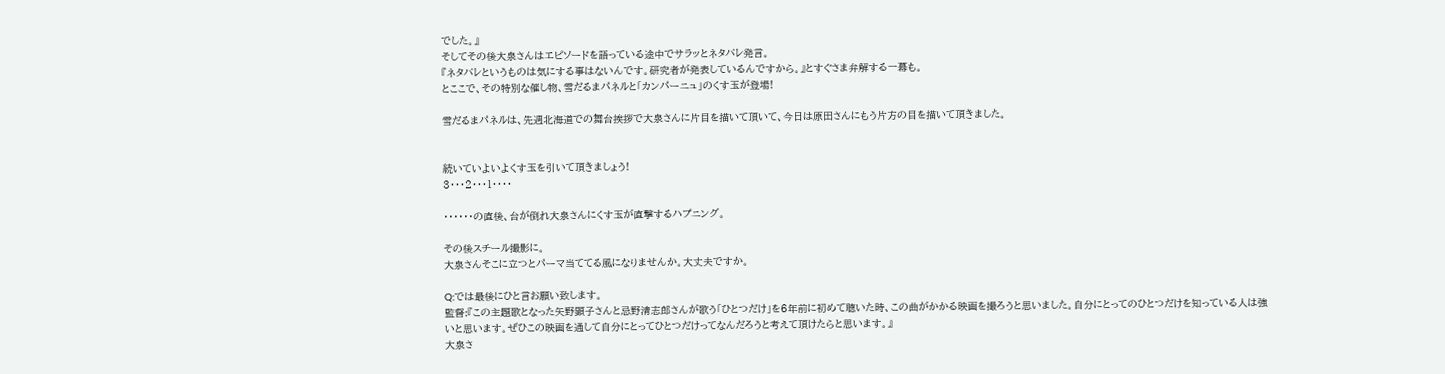でした。』
そしてその後大泉さんはエピソードを語っている途中でサラッとネタバレ発言。
『ネタバレというものは気にする事はないんです。研究者が発表しているんですから。』とすぐさま弁解する一幕も。
とここで、その特別な催し物、雪だるまパネルと「カンパーニュ」のくす玉が登場!

雪だるまパネルは、先週北海道での舞台挨拶で大泉さんに片目を描いて頂いて、今日は原田さんにもう片方の目を描いて頂きました。


続いていよいよくす玉を引いて頂きましょう!
3・・・2・・・1・・・・

・・・・・・の直後、台が倒れ大泉さんにくす玉が直撃するハプニング。

その後スチール撮影に。
大泉さんそこに立つとパーマ当ててる風になりませんか。大丈夫ですか。

Q:では最後にひと言お願い致します。
監督:『この主題歌となった矢野顕子さんと忌野清志郎さんが歌う「ひとつだけ」を6年前に初めて聴いた時、この曲がかかる映画を撮ろうと思いました。自分にとってのひとつだけを知っている人は強いと思います。ぜひこの映画を通して自分にとってひとつだけってなんだろうと考えて頂けたらと思います。』
大泉さ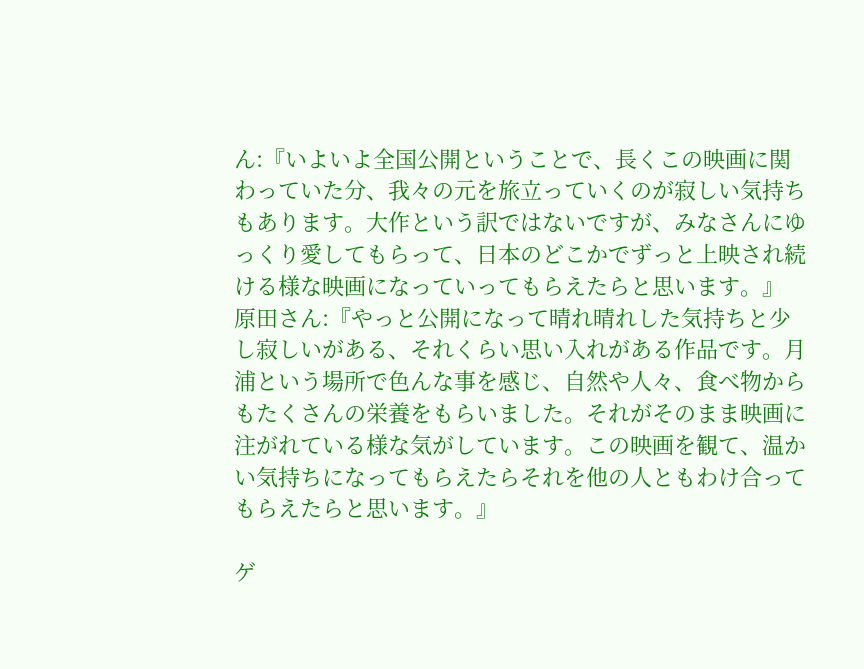ん:『いよいよ全国公開ということで、長くこの映画に関わっていた分、我々の元を旅立っていくのが寂しい気持ちもあります。大作という訳ではないですが、みなさんにゆっくり愛してもらって、日本のどこかでずっと上映され続ける様な映画になっていってもらえたらと思います。』
原田さん:『やっと公開になって晴れ晴れした気持ちと少し寂しいがある、それくらい思い入れがある作品です。月浦という場所で色んな事を感じ、自然や人々、食べ物からもたくさんの栄養をもらいました。それがそのまま映画に注がれている様な気がしています。この映画を観て、温かい気持ちになってもらえたらそれを他の人ともわけ合ってもらえたらと思います。』

ゲ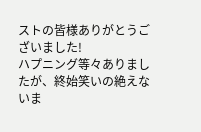ストの皆様ありがとうございました!
ハプニング等々ありましたが、終始笑いの絶えないま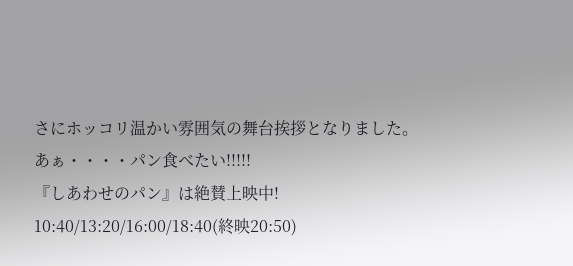さにホッコリ温かい雰囲気の舞台挨拶となりました。
あぁ・・・・パン食べたい!!!!!
『しあわせのパン』は絶賛上映中!
10:40/13:20/16:00/18:40(終映20:50)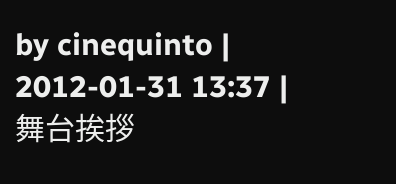by cinequinto | 2012-01-31 13:37 | 舞台挨拶